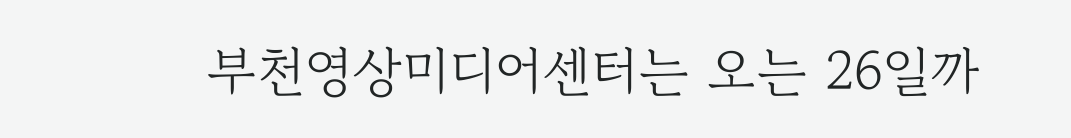부천영상미디어센터는 오는 26일까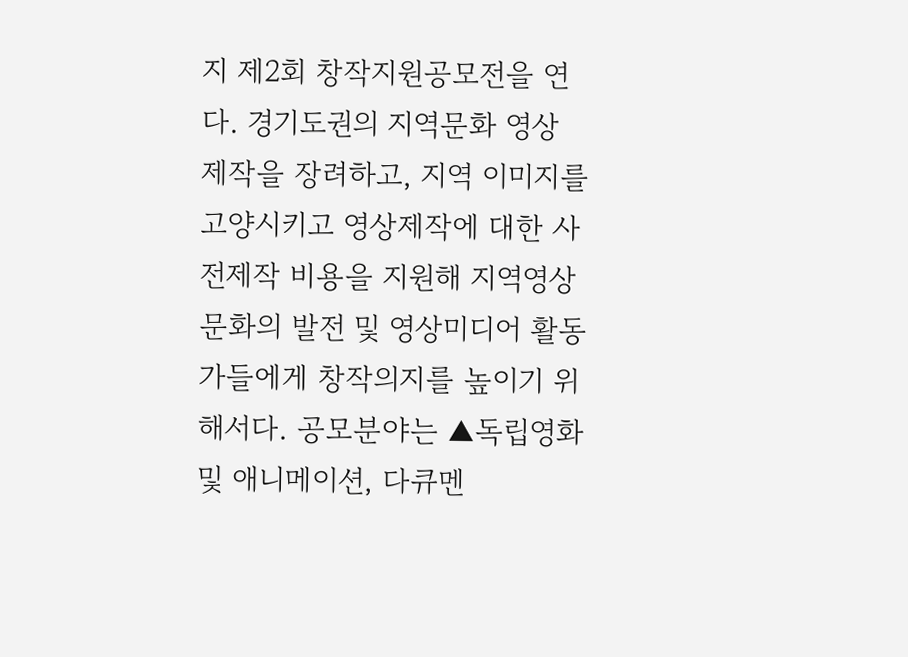지 제2회 창작지원공모전을 연다. 경기도권의 지역문화 영상 제작을 장려하고, 지역 이미지를 고양시키고 영상제작에 대한 사전제작 비용을 지원해 지역영상문화의 발전 및 영상미디어 활동가들에게 창작의지를 높이기 위해서다. 공모분야는 ▲독립영화 및 애니메이션, 다큐멘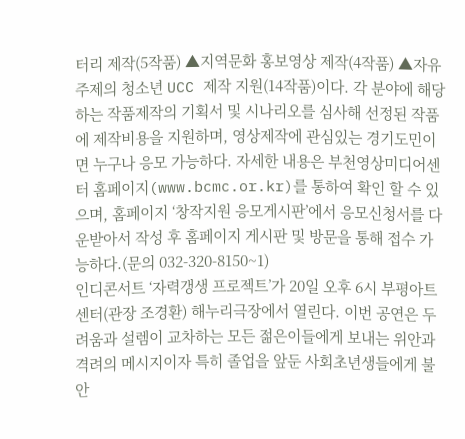터리 제작(5작품) ▲지역문화 홍보영상 제작(4작품) ▲자유주제의 청소년 UCC 제작 지원(14작품)이다. 각 분야에 해당하는 작품제작의 기획서 및 시나리오를 심사해 선정된 작품에 제작비용을 지원하며, 영상제작에 관심있는 경기도민이면 누구나 응모 가능하다. 자세한 내용은 부천영상미디어센터 홈페이지(www.bcmc.or.kr)를 통하여 확인 할 수 있으며, 홈페이지 ‘창작지원 응모게시판’에서 응모신청서를 다운받아서 작성 후 홈페이지 게시판 및 방문을 통해 접수 가능하다.(문의 032-320-8150~1)
인디콘서트 ‘자력갱생 프로젝트’가 20일 오후 6시 부평아트센터(관장 조경환) 해누리극장에서 열린다. 이번 공연은 두려움과 설렘이 교차하는 모든 젊은이들에게 보내는 위안과 격려의 메시지이자 특히 졸업을 앞둔 사회초년생들에게 불안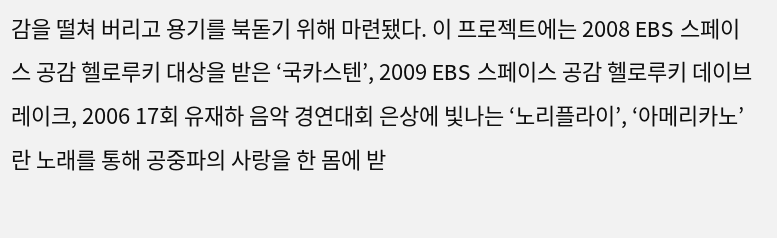감을 떨쳐 버리고 용기를 북돋기 위해 마련됐다. 이 프로젝트에는 2008 EBS 스페이스 공감 헬로루키 대상을 받은 ‘국카스텐’, 2009 EBS 스페이스 공감 헬로루키 데이브레이크, 2006 17회 유재하 음악 경연대회 은상에 빛나는 ‘노리플라이’, ‘아메리카노’란 노래를 통해 공중파의 사랑을 한 몸에 받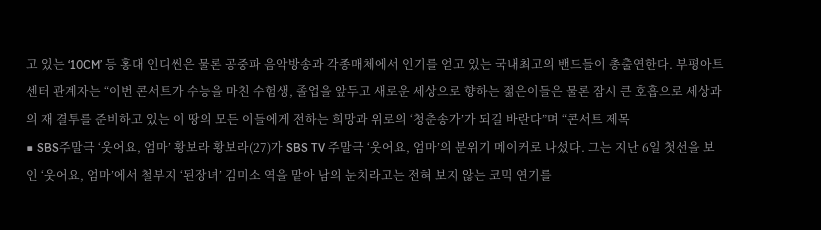고 있는 ‘10CM’ 등 홍대 인디씬은 물론 공중파 음악방송과 각종매체에서 인기를 얻고 있는 국내최고의 밴드들이 총출연한다. 부평아트센터 관계자는 “이번 콘서트가 수능을 마친 수험생, 졸업을 앞두고 새로운 세상으로 향하는 젊은이들은 물론 잠시 큰 호흡으로 세상과의 재 결투를 준비하고 있는 이 땅의 모든 이들에게 전하는 희망과 위로의 ‘청춘송가’가 되길 바란다”며 “콘서트 제목
■ SBS주말극 ‘웃어요, 엄마’ 황보라 황보라(27)가 SBS TV 주말극 ‘웃어요, 엄마’의 분위기 메이커로 나섰다. 그는 지난 6일 첫선을 보인 ‘웃어요, 엄마’에서 철부지 ‘된장녀’ 김미소 역을 맡아 남의 눈치라고는 전혀 보지 않는 코믹 연기를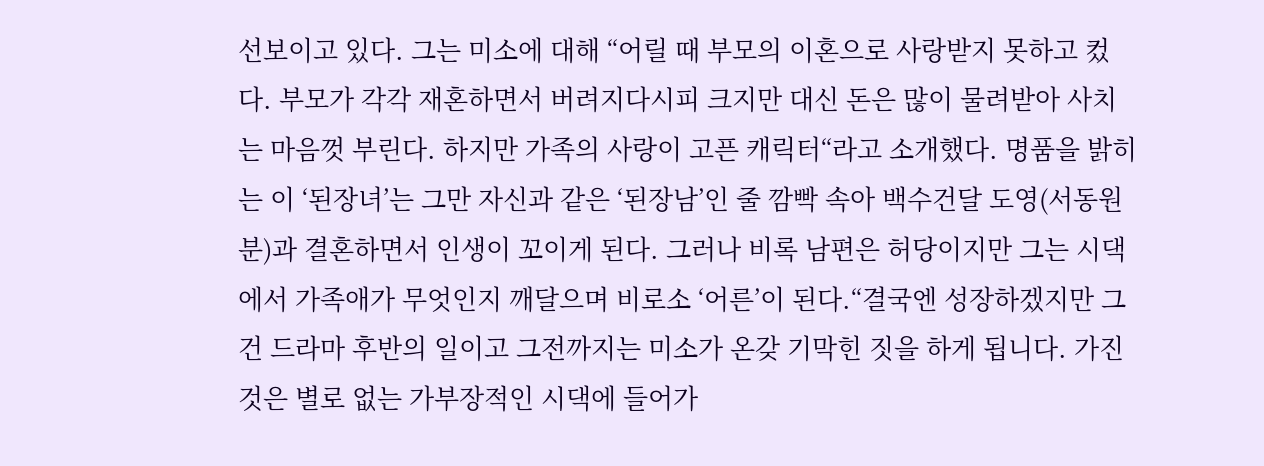선보이고 있다. 그는 미소에 대해 “어릴 때 부모의 이혼으로 사랑받지 못하고 컸다. 부모가 각각 재혼하면서 버려지다시피 크지만 대신 돈은 많이 물려받아 사치는 마음껏 부린다. 하지만 가족의 사랑이 고픈 캐릭터“라고 소개했다. 명품을 밝히는 이 ‘된장녀’는 그만 자신과 같은 ‘된장남’인 줄 깜빡 속아 백수건달 도영(서동원 분)과 결혼하면서 인생이 꼬이게 된다. 그러나 비록 남편은 허당이지만 그는 시댁에서 가족애가 무엇인지 깨달으며 비로소 ‘어른’이 된다.“결국엔 성장하겠지만 그건 드라마 후반의 일이고 그전까지는 미소가 온갖 기막힌 짓을 하게 됩니다. 가진 것은 별로 없는 가부장적인 시댁에 들어가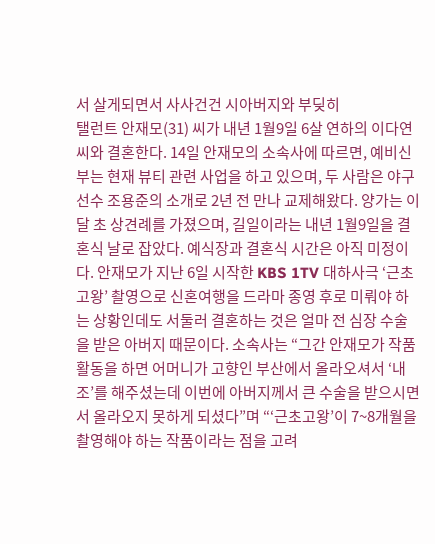서 살게되면서 사사건건 시아버지와 부딪히
탤런트 안재모(31) 씨가 내년 1월9일 6살 연하의 이다연 씨와 결혼한다. 14일 안재모의 소속사에 따르면, 예비신부는 현재 뷰티 관련 사업을 하고 있으며, 두 사람은 야구선수 조용준의 소개로 2년 전 만나 교제해왔다. 양가는 이달 초 상견례를 가졌으며, 길일이라는 내년 1월9일을 결혼식 날로 잡았다. 예식장과 결혼식 시간은 아직 미정이다. 안재모가 지난 6일 시작한 KBS 1TV 대하사극 ‘근초고왕’ 촬영으로 신혼여행을 드라마 종영 후로 미뤄야 하는 상황인데도 서둘러 결혼하는 것은 얼마 전 심장 수술을 받은 아버지 때문이다. 소속사는 “그간 안재모가 작품 활동을 하면 어머니가 고향인 부산에서 올라오셔서 ‘내조’를 해주셨는데 이번에 아버지께서 큰 수술을 받으시면서 올라오지 못하게 되셨다”며 “‘근초고왕’이 7~8개월을 촬영해야 하는 작품이라는 점을 고려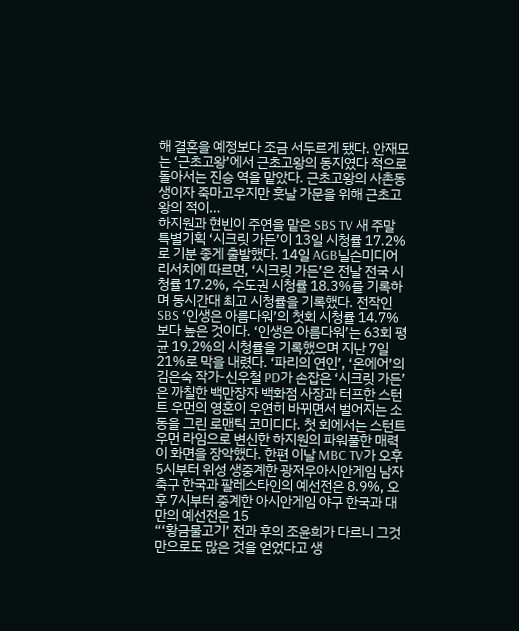해 결혼을 예정보다 조금 서두르게 됐다. 안재모는 ‘근초고왕’에서 근초고왕의 동지였다 적으로 돌아서는 진승 역을 맡았다. 근초고왕의 사촌동생이자 죽마고우지만 훗날 가문을 위해 근초고왕의 적이…
하지원과 현빈이 주연을 맡은 SBS TV 새 주말 특별기획 ‘시크릿 가든’이 13일 시청률 17.2%로 기분 좋게 출발했다. 14일 AGB닐슨미디어리서치에 따르면, ‘시크릿 가든’은 전날 전국 시청률 17.2%, 수도권 시청률 18.3%를 기록하며 동시간대 최고 시청률을 기록했다. 전작인 SBS ‘인생은 아름다워’의 첫회 시청률 14.7%보다 높은 것이다. ‘인생은 아름다워’는 63회 평균 19.2%의 시청률을 기록했으며 지난 7일 21%로 막을 내렸다. ‘파리의 연인’, ‘온에어’의 김은숙 작가-신우철 PD가 손잡은 ‘시크릿 가든’은 까칠한 백만장자 백화점 사장과 터프한 스턴트 우먼의 영혼이 우연히 바뀌면서 벌어지는 소동을 그린 로맨틱 코미디다. 첫 회에서는 스턴트 우먼 라임으로 변신한 하지원의 파워풀한 매력이 화면을 장악했다. 한편 이날 MBC TV가 오후 5시부터 위성 생중계한 광저우아시안게임 남자축구 한국과 팔레스타인의 예선전은 8.9%, 오후 7시부터 중계한 아시안게임 야구 한국과 대만의 예선전은 15
“‘황금물고기’ 전과 후의 조윤희가 다르니 그것만으로도 많은 것을 얻었다고 생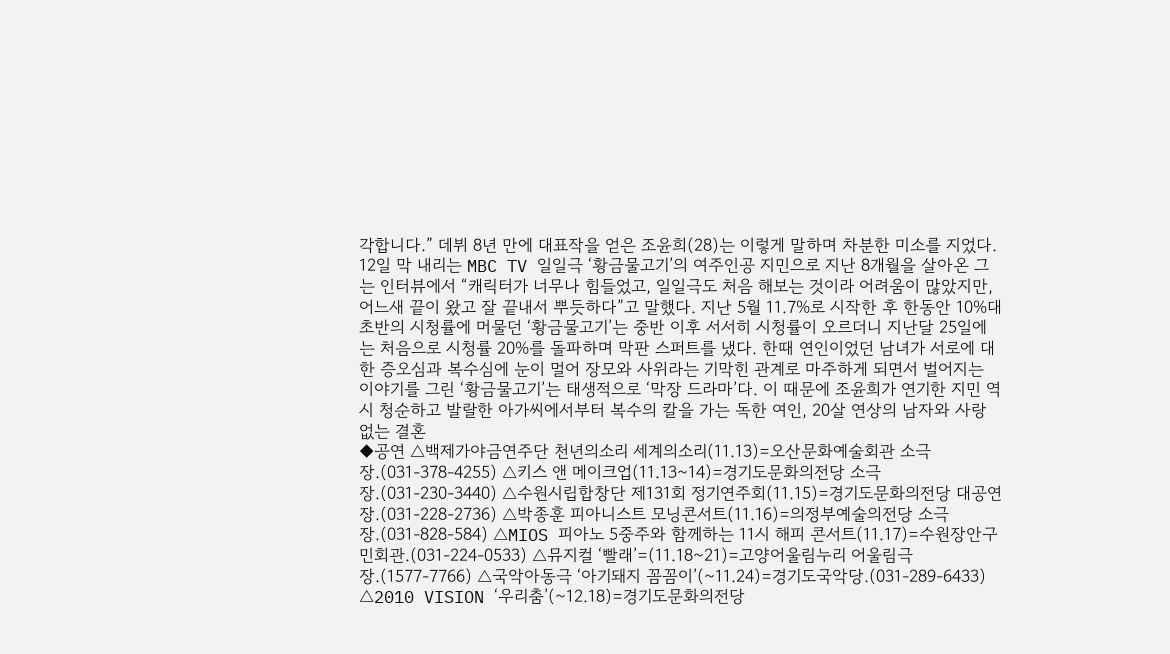각합니다.” 데뷔 8년 만에 대표작을 얻은 조윤희(28)는 이렇게 말하며 차분한 미소를 지었다. 12일 막 내리는 MBC TV 일일극 ‘황금물고기’의 여주인공 지민으로 지난 8개월을 살아온 그는 인터뷰에서 “캐릭터가 너무나 힘들었고, 일일극도 처음 해보는 것이라 어려움이 많았지만, 어느새 끝이 왔고 잘 끝내서 뿌듯하다”고 말했다. 지난 5월 11.7%로 시작한 후 한동안 10%대 초반의 시청률에 머물던 ‘황금물고기’는 중반 이후 서서히 시청률이 오르더니 지난달 25일에는 처음으로 시청률 20%를 돌파하며 막판 스퍼트를 냈다. 한때 연인이었던 남녀가 서로에 대한 증오심과 복수심에 눈이 멀어 장모와 사위라는 기막힌 관계로 마주하게 되면서 벌어지는 이야기를 그린 ‘황금물고기’는 태생적으로 ‘막장 드라마’다. 이 때문에 조윤희가 연기한 지민 역시 청순하고 발랄한 아가씨에서부터 복수의 칼을 가는 독한 여인, 20살 연상의 남자와 사랑 없는 결혼
◆공연 △백제가야금연주단 천년의소리 세계의소리(11.13)=오산문화예술회관 소극장.(031-378-4255) △키스 앤 메이크업(11.13~14)=경기도문화의전당 소극장.(031-230-3440) △수원시립합창단 제131회 정기연주회(11.15)=경기도문화의전당 대공연장.(031-228-2736) △박종훈 피아니스트 모닝콘서트(11.16)=의정부예술의전당 소극장.(031-828-584) △MIOS 피아노 5중주와 함께하는 11시 해피 콘서트(11.17)=수원장안구민회관.(031-224-0533) △뮤지컬 ‘빨래’=(11.18~21)=고양어울림누리 어울림극장.(1577-7766) △국악아동극 ‘아기돼지 꼼꼼이’(~11.24)=경기도국악당.(031-289-6433) △2010 VISION ‘우리춤’(~12.18)=경기도문화의전당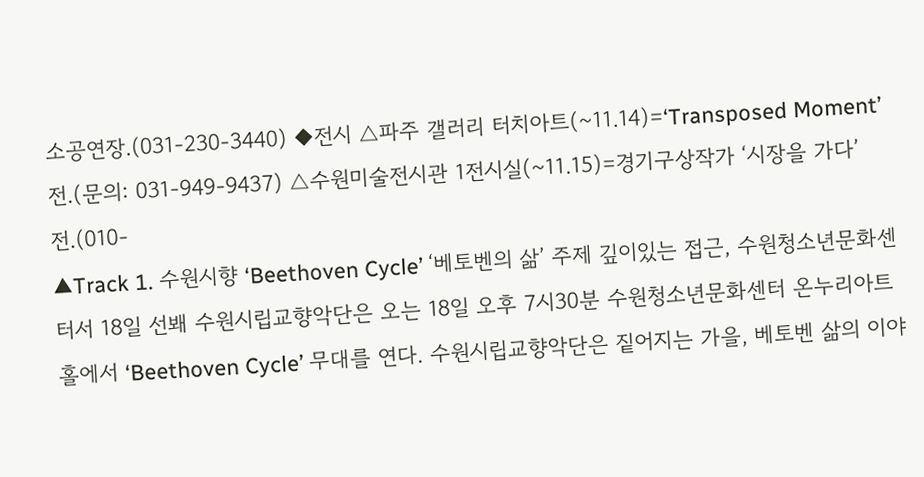소공연장.(031-230-3440) ◆전시 △파주 갤러리 터치아트(~11.14)=‘Transposed Moment’전.(문의: 031-949-9437) △수원미술전시관 1전시실(~11.15)=경기구상작가 ‘시장을 가다’전.(010-
▲Track 1. 수원시향 ‘Beethoven Cycle’ ‘베토벤의 삶’ 주제 깊이있는 접근, 수원청소년문화센터서 18일 선봬 수원시립교향악단은 오는 18일 오후 7시30분 수원청소년문화센터 온누리아트홀에서 ‘Beethoven Cycle’ 무대를 연다. 수원시립교향악단은 짙어지는 가을, 베토벤 삶의 이야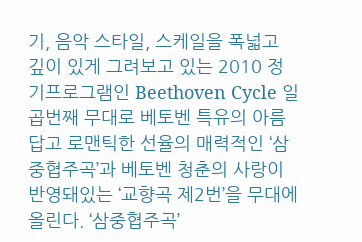기, 음악 스타일, 스케일을 폭넓고 깊이 있게 그려보고 있는 2010 정기프로그램인 Beethoven Cycle 일곱번째 무대로 베토벤 특유의 아름답고 로맨틱한 선율의 매력적인 ‘삼중협주곡’과 베토벤 청춘의 사랑이 반영돼있는 ‘교향곡 제2번’을 무대에 올린다. ‘삼중협주곡’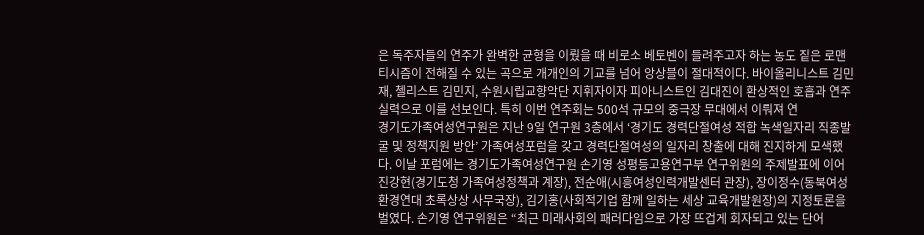은 독주자들의 연주가 완벽한 균형을 이뤘을 때 비로소 베토벤이 들려주고자 하는 농도 짙은 로맨티시즘이 전해질 수 있는 곡으로 개개인의 기교를 넘어 앙상블이 절대적이다. 바이올리니스트 김민재, 첼리스트 김민지, 수원시립교향악단 지휘자이자 피아니스트인 김대진이 환상적인 호흡과 연주 실력으로 이를 선보인다. 특히 이번 연주회는 500석 규모의 중극장 무대에서 이뤄져 연
경기도가족여성연구원은 지난 9일 연구원 3층에서 ‘경기도 경력단절여성 적합 녹색일자리 직종발굴 및 정책지원 방안’ 가족여성포럼을 갖고 경력단절여성의 일자리 창출에 대해 진지하게 모색했다. 이날 포럼에는 경기도가족여성연구원 손기영 성평등고용연구부 연구위원의 주제발표에 이어 진강현(경기도청 가족여성정책과 계장), 전순애(시흥여성인력개발센터 관장), 장이정수(동북여성환경연대 초록상상 사무국장), 김기홍(사회적기업 함께 일하는 세상 교육개발원장)의 지정토론을 벌였다. 손기영 연구위원은 “최근 미래사회의 패러다임으로 가장 뜨겁게 회자되고 있는 단어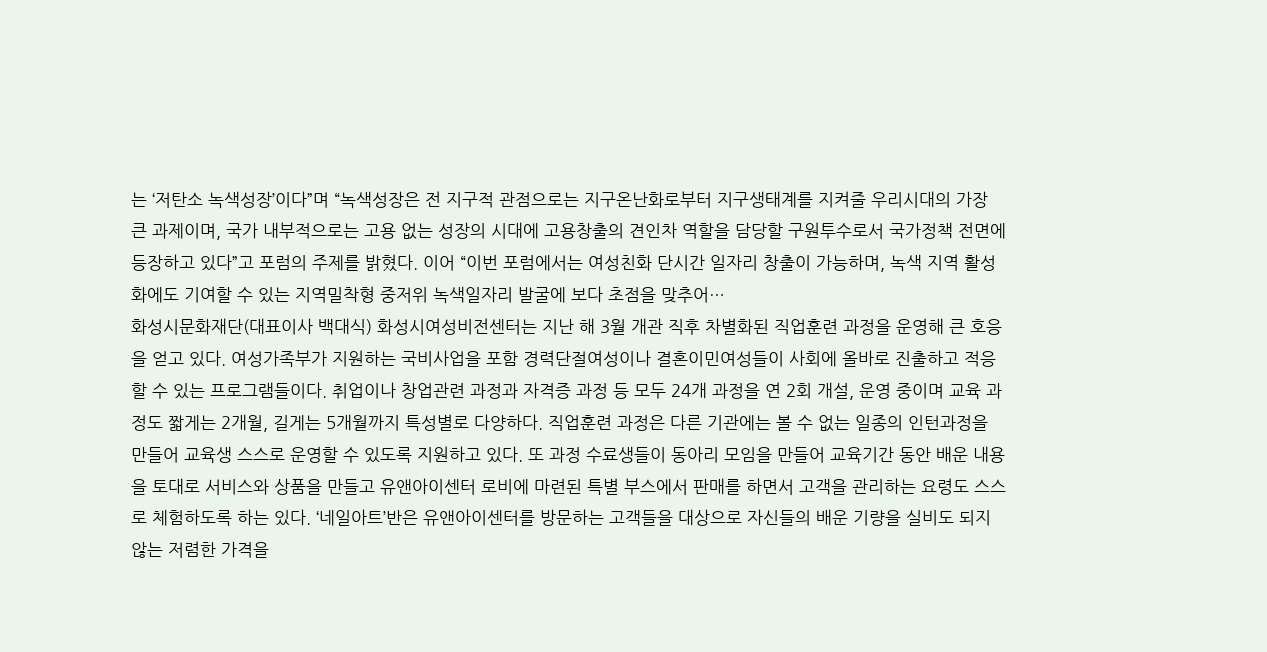는 ‘저탄소 녹색성장’이다”며 “녹색성장은 전 지구적 관점으로는 지구온난화로부터 지구생태계를 지켜줄 우리시대의 가장 큰 과제이며, 국가 내부적으로는 고용 없는 성장의 시대에 고용창출의 견인차 역할을 담당할 구원투수로서 국가정책 전면에 등장하고 있다”고 포럼의 주제를 밝혔다. 이어 “이번 포럼에서는 여성친화 단시간 일자리 창출이 가능하며, 녹색 지역 활성화에도 기여할 수 있는 지역밀착형 중저위 녹색일자리 발굴에 보다 초점을 맞추어…
화성시문화재단(대표이사 백대식) 화성시여성비전센터는 지난 해 3월 개관 직후 차별화된 직업훈련 과정을 운영해 큰 호응을 얻고 있다. 여성가족부가 지원하는 국비사업을 포함 경력단절여성이나 결혼이민여성들이 사회에 올바로 진출하고 적응할 수 있는 프로그램들이다. 취업이나 창업관련 과정과 자격증 과정 등 모두 24개 과정을 연 2회 개설, 운영 중이며 교육 과정도 짧게는 2개월, 길게는 5개월까지 특성별로 다양하다. 직업훈련 과정은 다른 기관에는 볼 수 없는 일종의 인턴과정을 만들어 교육생 스스로 운영할 수 있도록 지원하고 있다. 또 과정 수료생들이 동아리 모임을 만들어 교육기간 동안 배운 내용을 토대로 서비스와 상품을 만들고 유앤아이센터 로비에 마련된 특별 부스에서 판매를 하면서 고객을 관리하는 요령도 스스로 체험하도록 하는 있다. ‘네일아트’반은 유앤아이센터를 방문하는 고객들을 대상으로 자신들의 배운 기량을 실비도 되지 않는 저렴한 가격을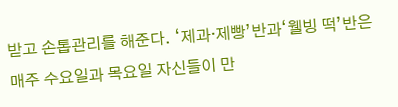받고 손톱관리를 해준다. ‘제과·제빵’반과‘웰빙 떡’반은 매주 수요일과 목요일 자신들이 만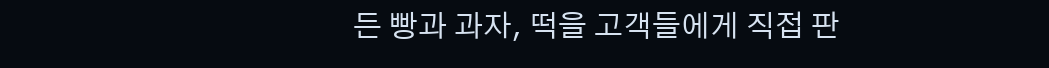든 빵과 과자, 떡을 고객들에게 직접 판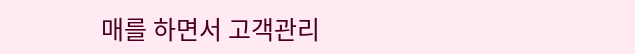매를 하면서 고객관리